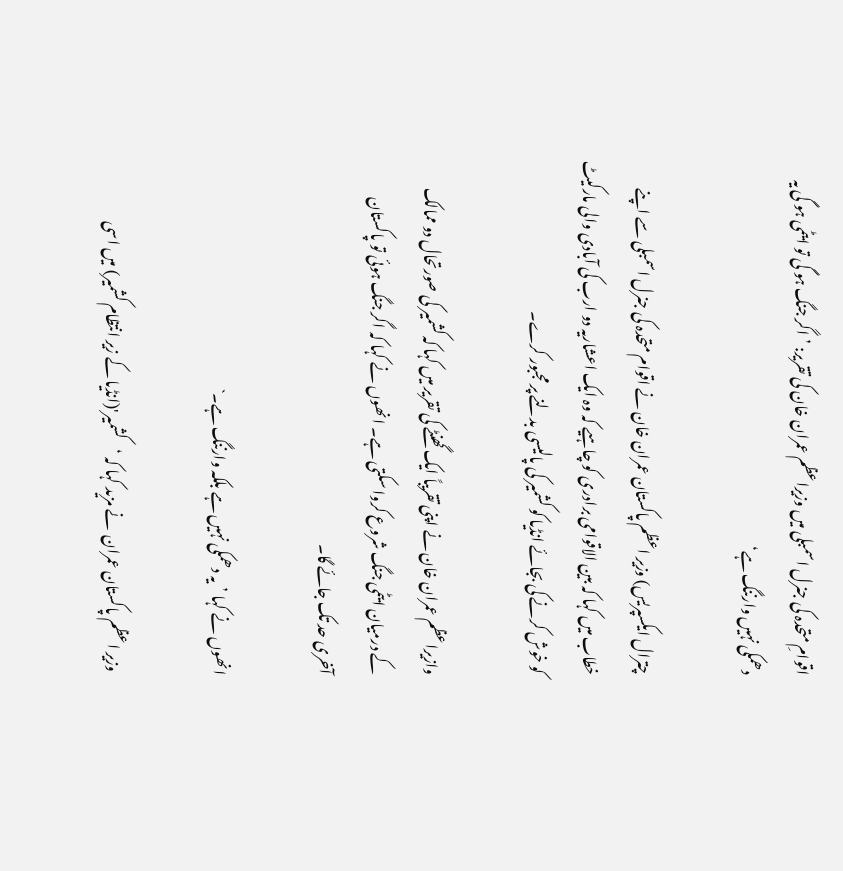اقوامِ متحدہ کی جنرل اسمبلی میں وزیراعظم عمران خان کی تقریر: ’اگر جنگ ہو گی تو ایٹمی ہو گی یہ دھمکی نہیں وارننگ ہے‘

چترال ایکسپریس) وزیر اعظم پاکستان عمران خان نے اقوام متحدہ کی جنرل اسمبلی سے اپنے خطاب میں کہا کہ بین الاقوامی برادری کو چاہیے کہ وہ ایک اعشاریہ دو ارب کی آبادی والی مارکیٹ کو خوش کرنے کی بجائے انڈیا کو کشمیر کی پالیسی بدلنے پر مجبور کرے۔

وازیراعظم عمران خان نے اپنی تقریباً ایک گھنٹے کی تقریر میں کہا کہ کشمیر کی صورتحال دو ممالک کے درمیان ایٹمی جنگ شروع کروا سکتی ہے۔ انھوں نے کہا کہ اگر جنگ ہوئی تو پاکستان آخری حد تک جائے گا۔

انھوں نے کہا ’یہ دھمکی نہیں ہے بلکہ وارننگ ہے۔`

 وزیر اعظم پاکستان عمران  نے مزید کہا کہ ‘کشمیر'(انڈیا کے زیر انتظام کشمیر) میں اسی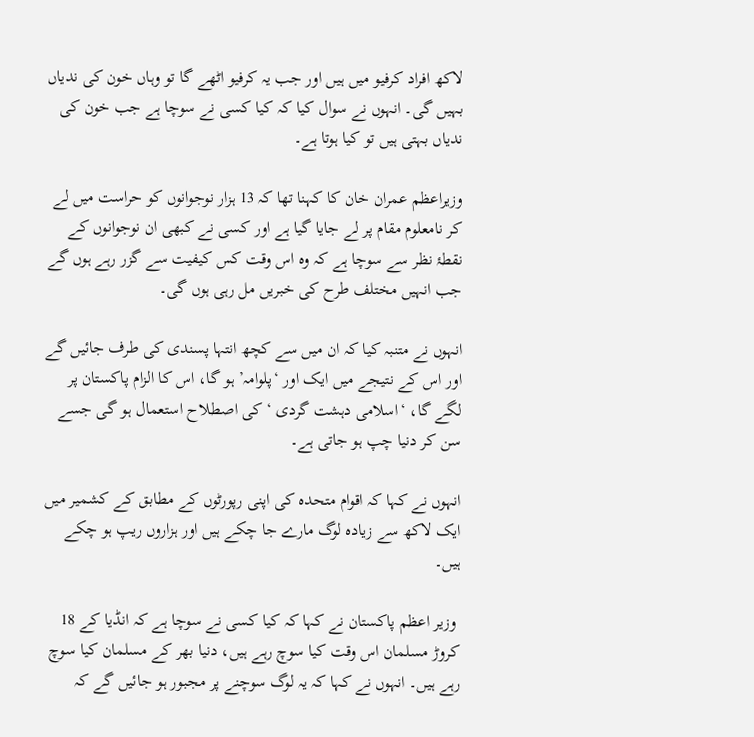لاکھ افراد کرفیو میں ہیں اور جب یہ کرفیو اٹھے گا تو وہاں خون کی ندیاں بہیں گی۔ انہوں نے سوال کیا کہ کیا کسی نے سوچا ہے جب خون کی ندیاں بہتی ہیں تو کیا ہوتا ہے۔

وزیراعظم عمران خان کا کہنا تھا کہ 13 ہزار نوجوانوں کو حراست میں لے کر نامعلوم مقام پر لے جایا گیا ہے اور کسی نے کبھی ان نوجوانوں کے نقطۂ نظر سے سوچا ہے کہ وہ اس وقت کس کیفیت سے گزر رہے ہوں گے جب انہیں مختلف طرح کی خبریں مل رہی ہوں گی۔

انہوں نے متنبہ کیا کہ ان میں سے کچھ انتہا پسندی کی طرف جائیں گے اور اس کے نتیجے میں ایک اور ‘پلوامہ’ ہو گا، اس کا الزام پاکستان پر لگے گا، ‘اسلامی دہشت گردی ‘ کی اصطلاح استعمال ہو گی جسے سن کر دنیا چپ ہو جاتی ہے۔

انہوں نے کہا کہ اقوام متحدہ کی اپنی رپورٹوں کے مطابق کے کشمیر میں ایک لاکھ سے زیادہ لوگ مارے جا چکے ہیں اور ہزاروں ریپ ہو چکے ہیں۔

 وزیر اعظم پاکستان نے کہا کہ کیا کسی نے سوچا ہے کہ انڈیا کے 18 کروڑ مسلمان اس وقت کیا سوچ رہے ہیں، دنیا بھر کے مسلمان کیا سوچ رہے ہیں۔ انہوں نے کہا کہ یہ لوگ سوچنے پر مجبور ہو جائیں گے کہ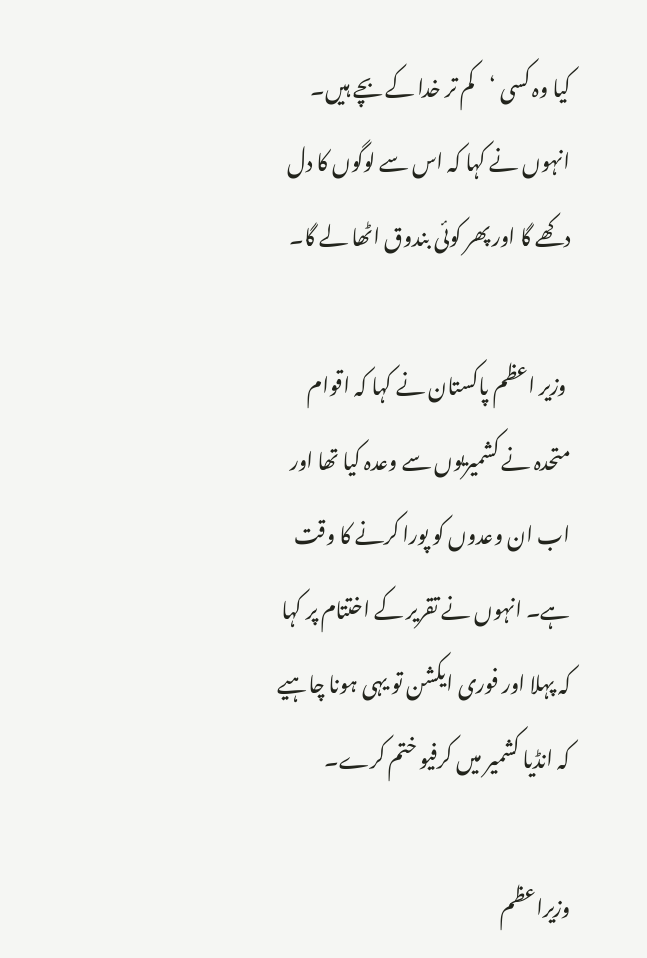کیا وہ کسی ‘کم تر خدا کے بچے ہیں۔ انہوں نے کہا کہ اس سے لوگوں کا دل دکھے گا اور پھر کوئی بندوق اٹھا لے گا۔

 وزیر اعظم پاکستان نے کہا کہ اقوام متحدہ نے کشمیریوں سے وعدہ کیا تھا اور اب ان وعدوں کو پورا کرنے کا وقت ہے۔ انہوں نے تقریر کے اختتام پر کہا کہ پہلا اور فوری ایکشن تو یہی ہونا چاہیے کہ انڈیا کشمیر میں کرفیو ختم کرے۔

وزیراعظم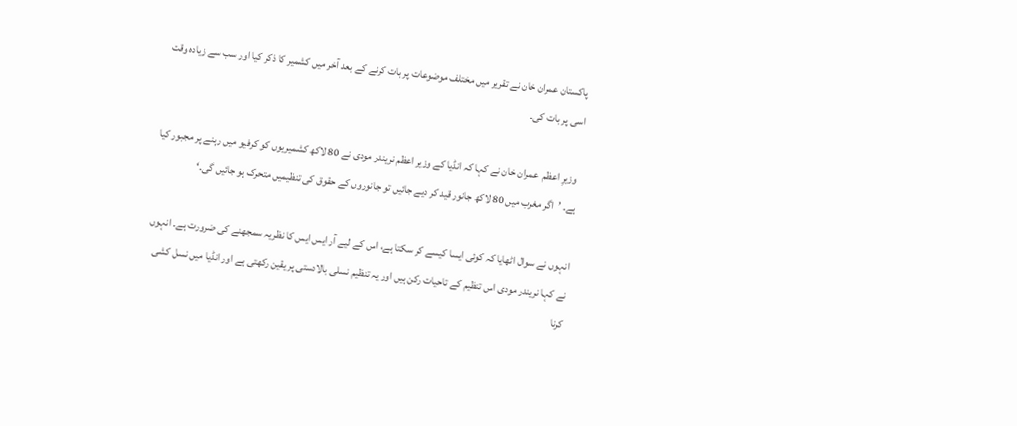پاکستان عمران خان نے تقریر میں مختلف موضوعات پر بات کرنے کے بعد آخر میں کشمیر کا ذکر کیا اور سب سے زیادہ وقت اسی پر بات کی۔

 وزیرِ اعظم  عمران خان نے کہا کہ انڈیا کے وزیر اعظم نریندر مودی نے 80 لاکھ کشمیریوں کو کرفیو میں رہنے پر مجبور کیا ہے۔ ’اگر مغرب میں 80 لاکھ جانور قید کر دیے جائیں تو جانوروں کے حقوق کی تنظیمیں متحرک ہو جائیں گی۔‘

انہوں نے سوال اٹھایا کہ کوئی ایسا کیسے کر سکتا ہے، اس کے لیے آر ایس ایس کا نظریہ سمجھنے کی ضرورت ہے۔ انہوں نے کہا نریندر مودی اس تنظیم کے تاحیات رکن ہیں اور یہ تنظیم نسلی بالادستی پر یقین رکھتی ہے اور انڈیا میں نسل کشی کرنا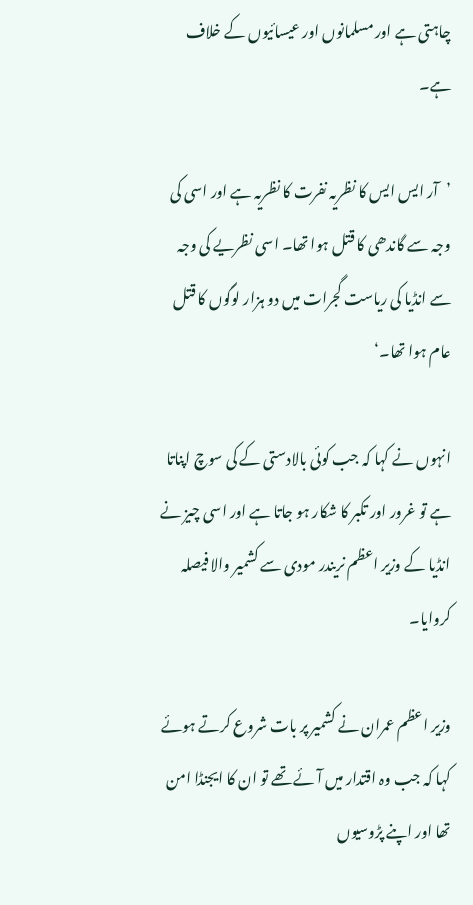چاہتی ہے اور مسلمانوں اور عیسائیوں کے خلاف ہے۔

’آر ایس ایس کا نظریہ نفرت کا نظریہ ہے اور اسی کی وجہ سے گاندھی کا قتل ہوا تھا۔ اسی نظریے کی وجہ سے انڈیا کی ریاست گجرات میں دو ہزار لوگوں کا قتل عام ہوا تھا۔‘

انہوں نے کہا کہ جب کوئی بالادستی کے کی سوچ اپناتا ہے تو غرور اور تکبر کا شکار ہو جاتا ہے اور اسی چیز نے انڈیا کے وزیر اعظم نریندر مودی سے کشمیر والا فیصلہ کروایا۔

وزیر اعظم عمران نے کشمیر پر بات شروع کرتے ہوئے کہا کہ جب وہ اقتدار میں آئے تھے تو ان کا ایجنڈا امن تھا اور اپنے پڑوسیوں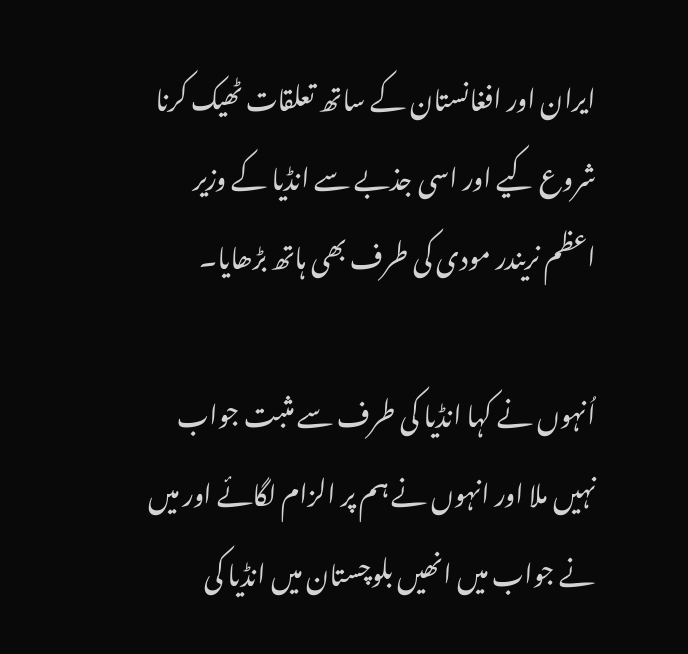ایران اور افغانستان کے ساتھ تعلقات ٹھیک کرنا شروع کیے اور اسی جذبے سے انڈیا کے وزیر اعظم نریندر مودی کی طرف بھی ہاتھ بڑھایا۔

اُنہوں نے کہا انڈیا کی طرف سے مثبت جواب نہیں ملا اور انہوں نے ہم پر الزام لگائے اور میں نے جواب میں انھیں بلوچستان میں انڈیا کی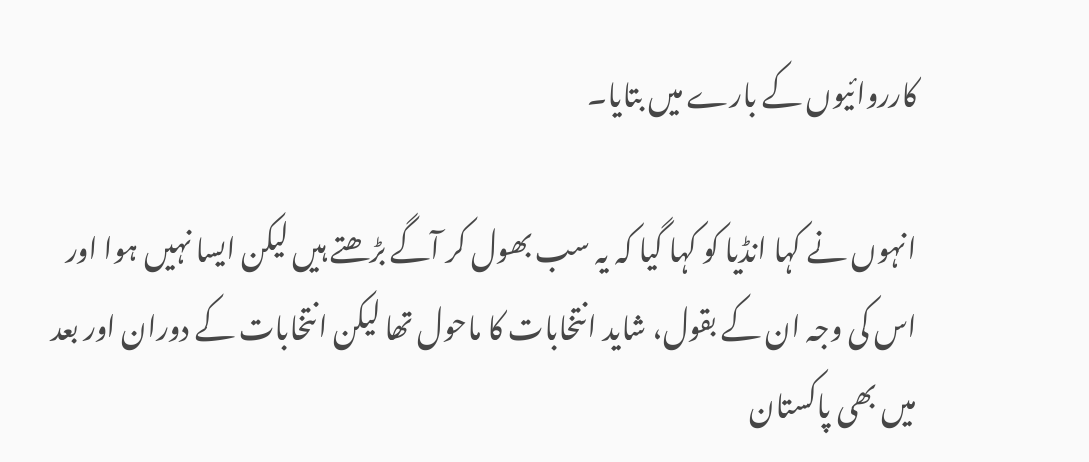کارروائیوں کے بارے میں بتایا۔

انہوں نے کہا انڈیا کو کہا گیا کہ یہ سب بھول کر آگے بڑھتے ہیں لیکن ایسا نہیں ہوا اور اس کی وجہ ان کے بقول، شاید انتخابات کا ماحول تھا لیکن انتخابات کے دوران اور بعد میں بھی پاکستان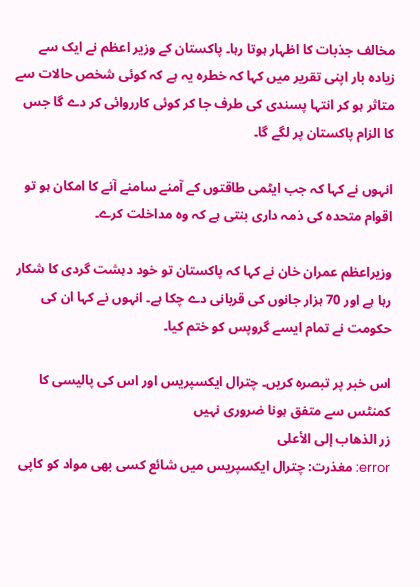مخالف جذبات کا اظہار ہوتا رہا۔ پاکستان کے وزیر اعظم نے ایک سے زیادہ بار اپنی تقریر میں کہا کہ خطرہ یہ ہے کہ کوئی شخص حالات سے متاثر ہو کر انتہا پسندی کی طرف جا کر کوئی کارروائی کر دے گا جس کا الزام پاکستان پر لگے گا۔

انہوں نے کہا کہ جب ایٹمی طاقتوں کے آمنے سامنے آنے کا امکان ہو تو اقوام متحدہ کی ذمہ داری بنتی ہے کہ وہ مداخلت کرے۔

وزیراعظم عمران خان نے کہا کہ پاکستان تو خود دہشت گردی کا شکار رہا ہے اور 70 ہزار جانوں کی قربانی دے چکا ہے۔ انہوں نے کہا ان کی حکومت نے تمام ایسے گروپس کو ختم کیا۔

اس خبر پر تبصرہ کریں۔ چترال ایکسپریس اور اس کی پالیسی کا کمنٹس سے متفق ہونا ضروری نہیں
زر الذهاب إلى الأعلى
error: مغذرت: چترال ایکسپریس میں شائع کسی بھی مواد کو کاپی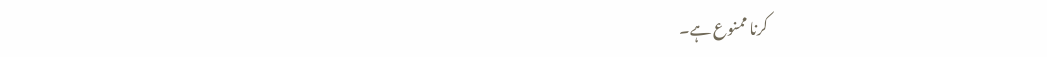کرنا ممنوع ہے۔